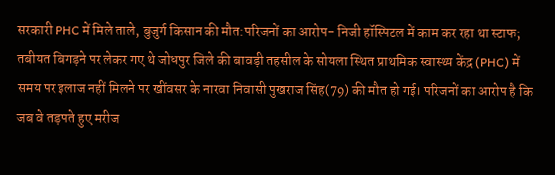सरकारी PHC में मिले ताले, बुजुर्ग किसान की मौत:परिजनों का आरोप- निजी हॉस्पिटल में काम कर रहा था स्टाफ; तबीयत बिगड़ने पर लेकर गए थे जोधपुर जिले की बावड़ी तहसील के सोयला स्थित प्राथमिक स्वास्थ्य केंद्र (PHC) में समय पर इलाज नहीं मिलने पर खींवसर के नारवा निवासी पुखराज सिंह(79) की मौत हो गई। परिजनों का आरोप है कि जब वे तड़पते हुए मरीज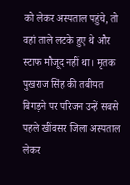को लेकर अस्पताल पहुंचे, तो वहां ताले लटके हुए थे और स्टाफ मौजूद नहीं था। मृतक पुखराज सिंह की तबीयत बिगड़ने पर परिजन उन्हें सबसे पहले खींवसर जिला अस्पताल लेकर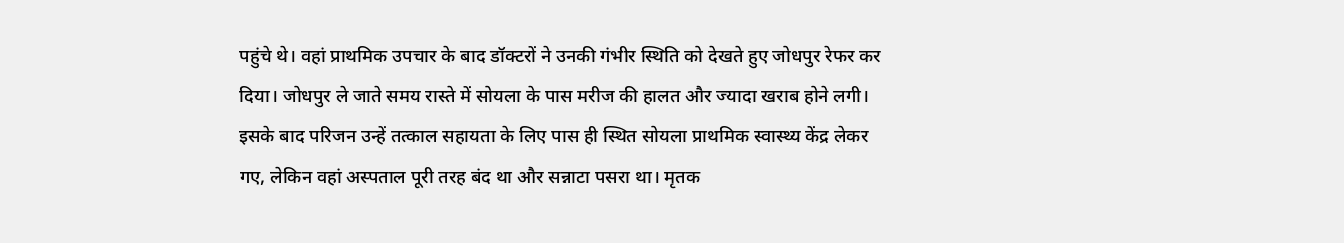पहुंचे थे। वहां प्राथमिक उपचार के बाद डॉक्टरों ने उनकी गंभीर स्थिति को देखते हुए जोधपुर रेफर कर दिया। जोधपुर ले जाते समय रास्ते में सोयला के पास मरीज की हालत और ज्यादा खराब होने लगी। इसके बाद परिजन उन्हें तत्काल सहायता के लिए पास ही स्थित सोयला प्राथमिक स्वास्थ्य केंद्र लेकर गए, लेकिन वहां अस्पताल पूरी तरह बंद था और सन्नाटा पसरा था। मृतक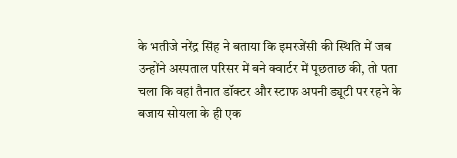के भतीजे नरेंद्र सिंह ने बताया कि इमरजेंसी की स्थिति में जब उन्होंने अस्पताल परिसर में बने क्वार्टर में पूछताछ की, तो पता चला कि वहां तैनात डॉक्टर और स्टाफ अपनी ड्यूटी पर रहने के बजाय सोयला के ही एक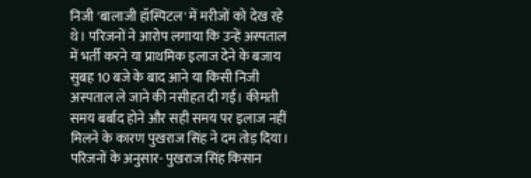निजी 'बालाजी हॉस्पिटल' में मरीजों को देख रहे थे। परिजनों ने आरोप लगाया कि उन्हें अस्पताल में भर्ती करने या प्राथमिक इलाज देने के बजाय सुबह 10 बजे के बाद आने या किसी निजी अस्पताल ले जाने की नसीहत दी गई। कीमती समय बर्बाद होने और सही समय पर इलाज नहीं मिलने के कारण पुखराज सिंह ने दम तोड़ दिया। परिजनों के अनुसार- पुखराज सिंह किसान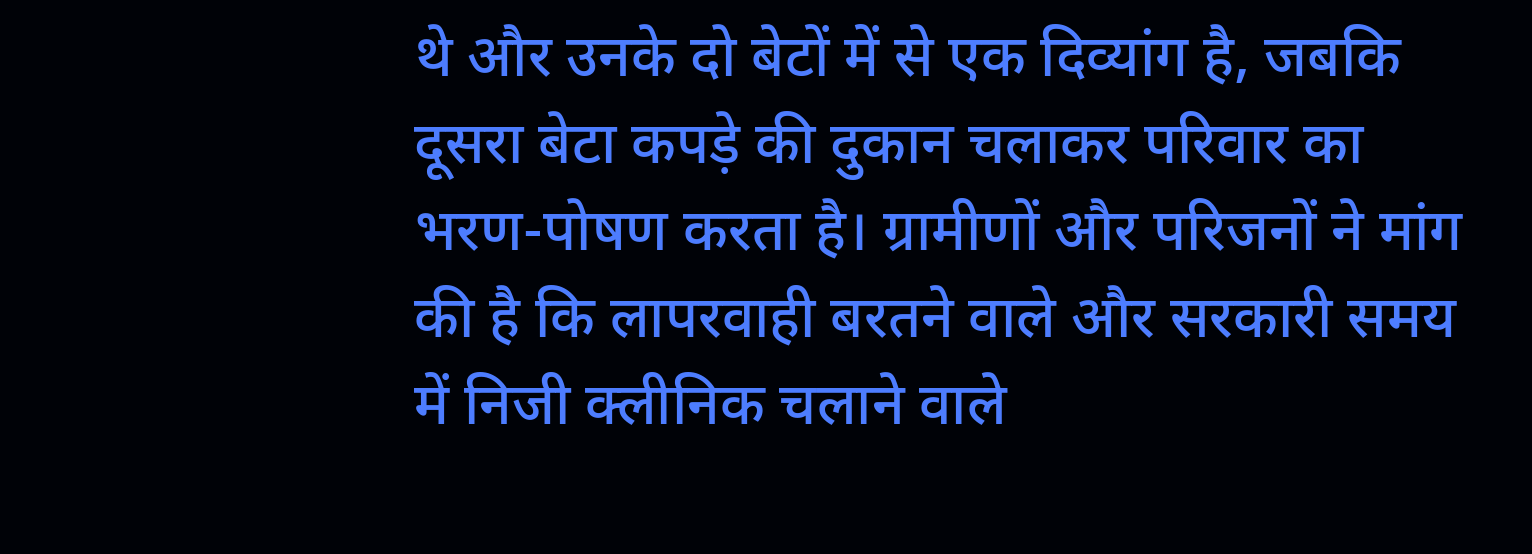थे और उनके दो बेटों में से एक दिव्यांग है, जबकि दूसरा बेटा कपड़े की दुकान चलाकर परिवार का भरण-पोषण करता है। ग्रामीणों और परिजनों ने मांग की है कि लापरवाही बरतने वाले और सरकारी समय में निजी क्लीनिक चलाने वाले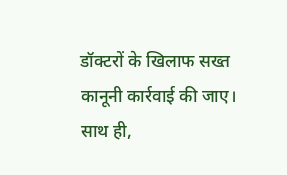डॉक्टरों के खिलाफ सख्त कानूनी कार्रवाई की जाए। साथ ही,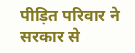पीड़ित परिवार ने सरकार से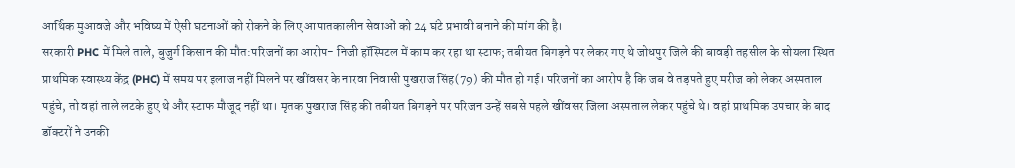आर्थिक मुआवजे और भविष्य में ऐसी घटनाओं को रोकने के लिए आपातकालीन सेवाओं को 24 घंटे प्रभावी बनाने की मांग की है।
सरकारी PHC में मिले ताले, बुजुर्ग किसान की मौत:परिजनों का आरोप- निजी हॉस्पिटल में काम कर रहा था स्टाफ; तबीयत बिगड़ने पर लेकर गए थे जोधपुर जिले की बावड़ी तहसील के सोयला स्थित प्राथमिक स्वास्थ्य केंद्र (PHC) में समय पर इलाज नहीं मिलने पर खींवसर के नारवा निवासी पुखराज सिंह(79) की मौत हो गई। परिजनों का आरोप है कि जब वे तड़पते हुए मरीज को लेकर अस्पताल पहुंचे, तो वहां ताले लटके हुए थे और स्टाफ मौजूद नहीं था। मृतक पुखराज सिंह की तबीयत बिगड़ने पर परिजन उन्हें सबसे पहले खींवसर जिला अस्पताल लेकर पहुंचे थे। वहां प्राथमिक उपचार के बाद डॉक्टरों ने उनकी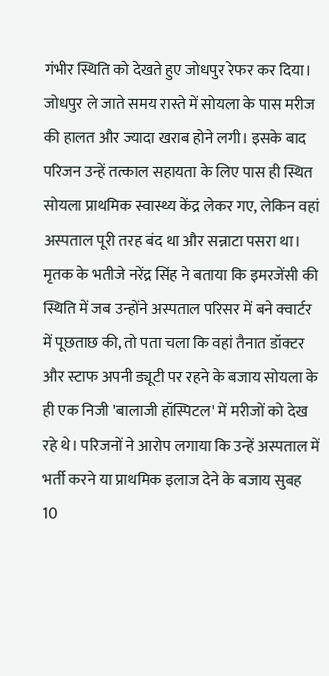गंभीर स्थिति को देखते हुए जोधपुर रेफर कर दिया। जोधपुर ले जाते समय रास्ते में सोयला के पास मरीज की हालत और ज्यादा खराब होने लगी। इसके बाद परिजन उन्हें तत्काल सहायता के लिए पास ही स्थित सोयला प्राथमिक स्वास्थ्य केंद्र लेकर गए, लेकिन वहां अस्पताल पूरी तरह बंद था और सन्नाटा पसरा था। मृतक के भतीजे नरेंद्र सिंह ने बताया कि इमरजेंसी की स्थिति में जब उन्होंने अस्पताल परिसर में बने क्वार्टर में पूछताछ की, तो पता चला कि वहां तैनात डॉक्टर और स्टाफ अपनी ड्यूटी पर रहने के बजाय सोयला के ही एक निजी 'बालाजी हॉस्पिटल' में मरीजों को देख रहे थे। परिजनों ने आरोप लगाया कि उन्हें अस्पताल में भर्ती करने या प्राथमिक इलाज देने के बजाय सुबह 10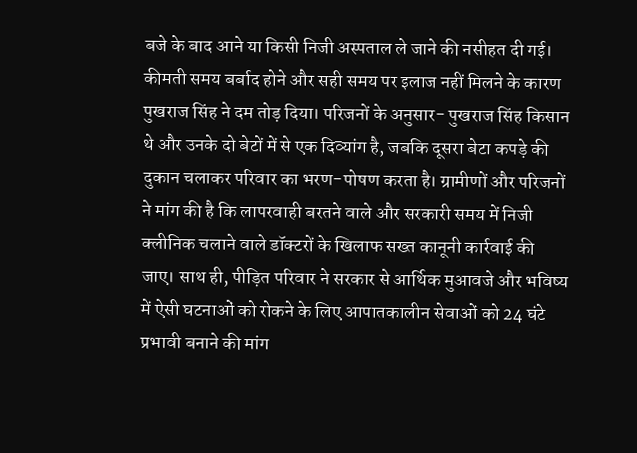बजे के बाद आने या किसी निजी अस्पताल ले जाने की नसीहत दी गई। कीमती समय बर्बाद होने और सही समय पर इलाज नहीं मिलने के कारण पुखराज सिंह ने दम तोड़ दिया। परिजनों के अनुसार- पुखराज सिंह किसान थे और उनके दो बेटों में से एक दिव्यांग है, जबकि दूसरा बेटा कपड़े की दुकान चलाकर परिवार का भरण-पोषण करता है। ग्रामीणों और परिजनों ने मांग की है कि लापरवाही बरतने वाले और सरकारी समय में निजी क्लीनिक चलाने वाले डॉक्टरों के खिलाफ सख्त कानूनी कार्रवाई की जाए। साथ ही, पीड़ित परिवार ने सरकार से आर्थिक मुआवजे और भविष्य में ऐसी घटनाओं को रोकने के लिए आपातकालीन सेवाओं को 24 घंटे प्रभावी बनाने की मांग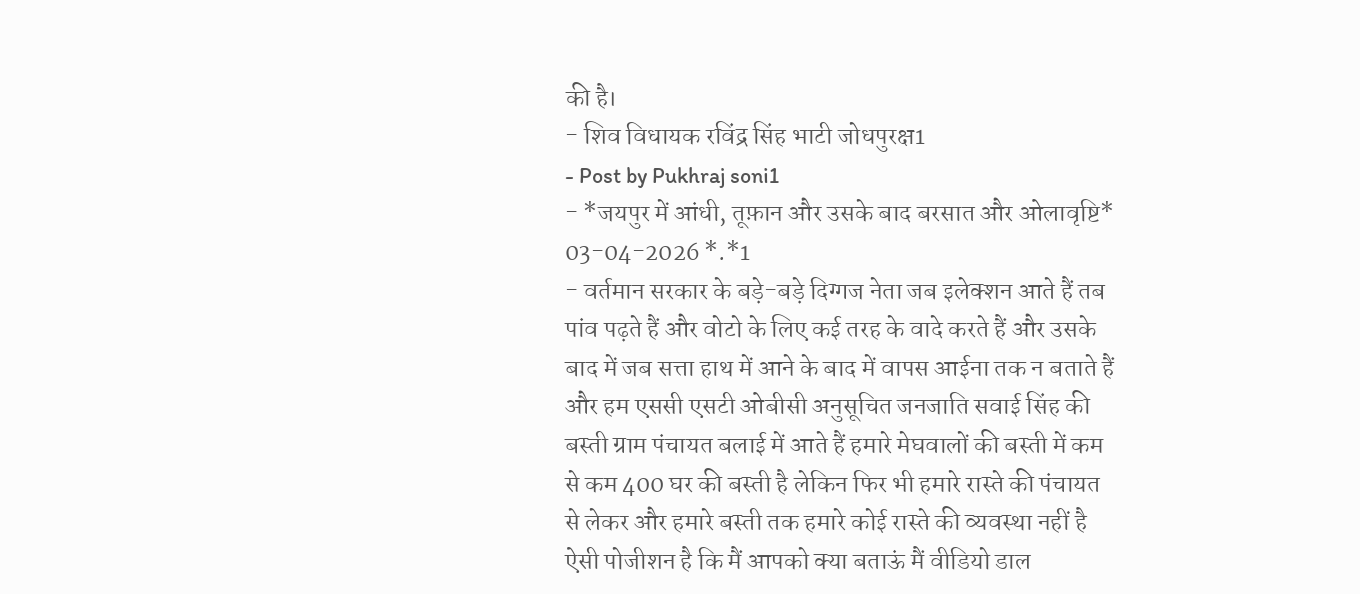की है।
- शिव विधायक रविंद्र सिंह भाटी जोधपुरक्ष1
- Post by Pukhraj soni1
- *जयपुर में आंधी, तूफ़ान और उसके बाद बरसात और ओलावृष्टि* 03-04-2026 *.*1
- वर्तमान सरकार के बड़े-बड़े दिग्गज नेता जब इलेक्शन आते हैं तब पांव पढ़ते हैं और वोटो के लिए कई तरह के वादे करते हैं और उसके बाद में जब सत्ता हाथ में आने के बाद में वापस आईना तक न बताते हैं और हम एससी एसटी ओबीसी अनुसूचित जनजाति सवाई सिंह की बस्ती ग्राम पंचायत बलाई में आते हैं हमारे मेघवालों की बस्ती में कम से कम 400 घर की बस्ती है लेकिन फिर भी हमारे रास्ते की पंचायत से लेकर और हमारे बस्ती तक हमारे कोई रास्ते की व्यवस्था नहीं है ऐसी पोजीशन है कि मैं आपको क्या बताऊं मैं वीडियो डाल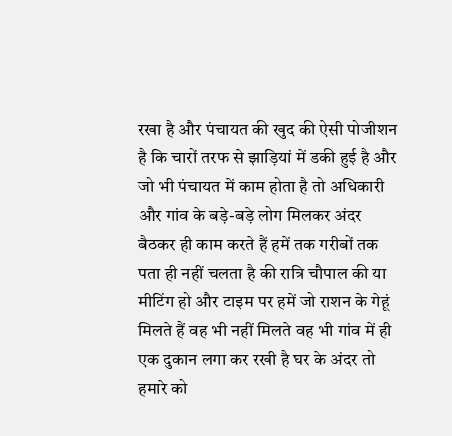रखा है और पंचायत की खुद की ऐसी पोजीशन है कि चारों तरफ से झाड़ियां में डकी हुई है और जो भी पंचायत में काम होता है तो अधिकारी और गांव के बड़े-बड़े लोग मिलकर अंदर बैठकर ही काम करते हैं हमें तक गरीबों तक पता ही नहीं चलता है की रात्रि चौपाल की या मीटिंग हो और टाइम पर हमें जो राशन के गेहूं मिलते हैं वह भी नहीं मिलते वह भी गांव में ही एक दुकान लगा कर रखी है घर के अंदर तो हमारे को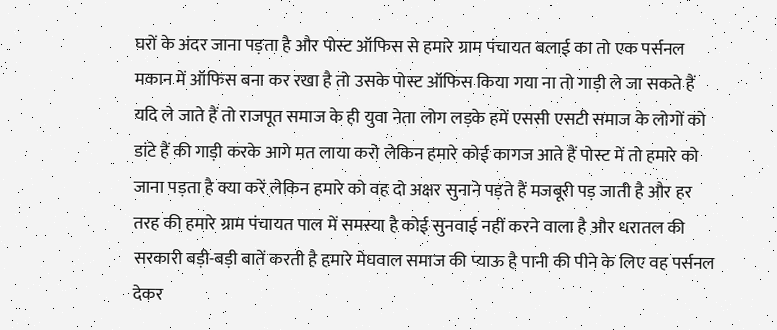घरों के अंदर जाना पड़ता है और पोस्ट ऑफिस से हमारे ग्राम पंचायत बलाई का तो एक पर्सनल मकान में ऑफिस बना कर रखा है तो उसके पोस्ट ऑफिस किया गया ना तो गाड़ी ले जा सकते हैं यदि ले जाते हैं तो राजपूत समाज के ही युवा नेता लोग लड़के हमें एससी एसटी समाज के लोगों को डांटे हैं की गाड़ी करके आगे मत लाया करो लेकिन हमारे कोई कागज आते हैं पोस्ट में तो हमारे को जाना पड़ता है क्या करें लेकिन हमारे को वह दो अक्षर सुनाने पड़ते हैं मजबूरी पड़ जाती है और हर तरह की हमारे ग्राम पंचायत पाल में समस्या है कोई सुनवाई नहीं करने वाला है और धरातल की सरकारी बड़ी-बड़ी बातें करती है हमारे मेघवाल समाज की प्याऊ है पानी की पीने के लिए वह पर्सनल देकर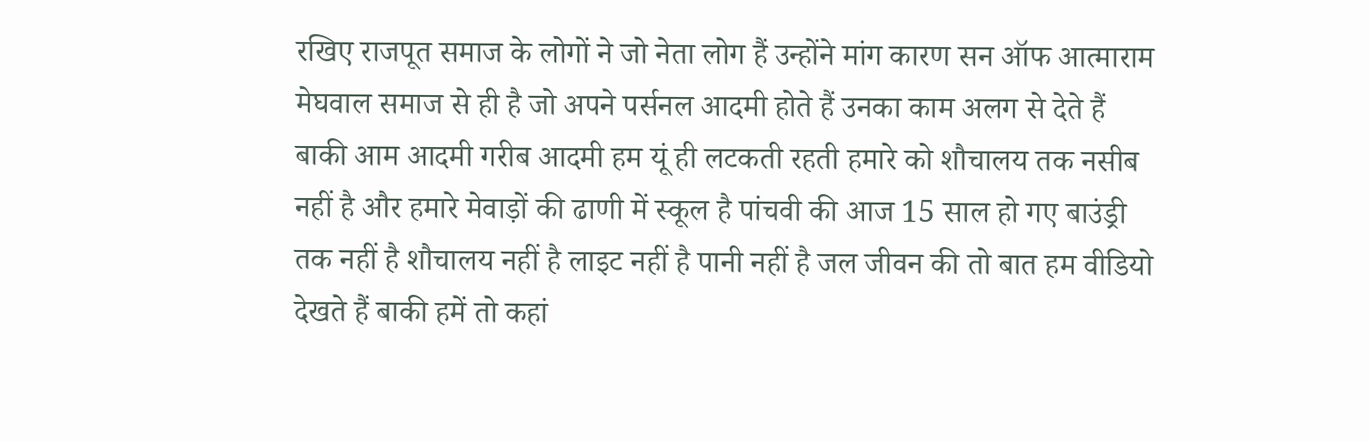रखिए राजपूत समाज के लोगों ने जो नेता लोग हैं उन्होंने मांग कारण सन ऑफ आत्माराम मेघवाल समाज से ही है जो अपने पर्सनल आदमी होते हैं उनका काम अलग से देते हैं बाकी आम आदमी गरीब आदमी हम यूं ही लटकती रहती हमारे को शौचालय तक नसीब नहीं है और हमारे मेवाड़ों की ढाणी में स्कूल है पांचवी की आज 15 साल हो गए बाउंड्री तक नहीं है शौचालय नहीं है लाइट नहीं है पानी नहीं है जल जीवन की तो बात हम वीडियो देखते हैं बाकी हमें तो कहां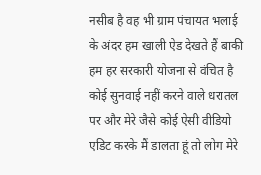नसीब है वह भी ग्राम पंचायत भलाई के अंदर हम खाली ऐड देखते हैं बाकी हम हर सरकारी योजना से वंचित है कोई सुनवाई नहीं करने वाले धरातल पर और मेरे जैसे कोई ऐसी वीडियो एडिट करके मैं डालता हूं तो लोग मेरे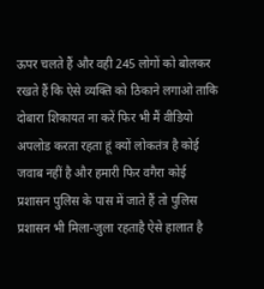ऊपर चलते हैं और वही 245 लोगों को बोलकर रखते हैं कि ऐसे व्यक्ति को ठिकाने लगाओ ताकि दोबारा शिकायत ना करें फिर भी मैं वीडियो अपलोड करता रहता हूं क्यों लोकतंत्र है कोई जवाब नहीं है और हमारी फिर वगैरा कोई प्रशासन पुलिस के पास में जाते हैं तो पुलिस प्रशासन भी मिला-जुला रहताहै ऐसे हालात है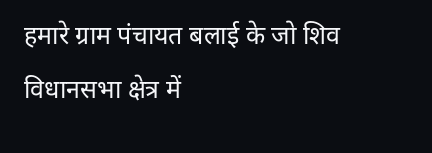हमारे ग्राम पंचायत बलाई के जो शिव विधानसभा क्षेत्र में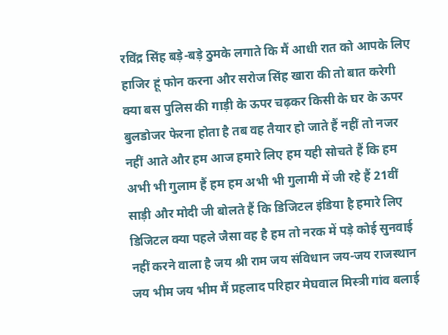रविंद्र सिंह बड़े-बड़े ठुमके लगाते कि मैं आधी रात को आपके लिए हाजिर हूं फोन करना और सरोज सिंह खारा की तो बात करेगी क्या बस पुलिस की गाड़ी के ऊपर चढ़कर किसी के घर के ऊपर बुलडोजर फेरना होता है तब वह तैयार हो जाते हैं नहीं तो नजर नहीं आते और हम आज हमारे लिए हम यही सोचते हैं कि हम अभी भी गुलाम हैं हम हम अभी भी गुलामी में जी रहे हैं 21वीं साड़ी और मोदी जी बोलते हैं कि डिजिटल इंडिया है हमारे लिए डिजिटल क्या पहले जैसा वह है हम तो नरक में पड़े कोई सुनवाई नहीं करने वाला है जय श्री राम जय संविधान जय-जय राजस्थान जय भीम जय भीम मैं प्रहलाद परिहार मेघवाल मिस्त्री गांव बलाई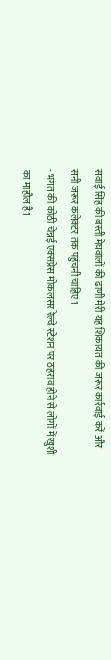सवाई सिंह की बस्ती मेघवालों की ढाणी मेरी यह शिकायत की जरूर कार्रवाई करें और सनी जरूर कलेक्टर तक पहुंचनी चाहिए1
- भगत की कोठी चेन्नई एक्सप्रेस मोकलसर रेल्वे स्टेशन पर ठहराव होने से लोगों में खुशी का माहौल है1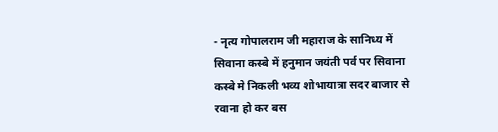- नृत्य गोपालराम जी महाराज के सानिध्य में सिवाना कस्बे में हनुमान जयंती पर्व पर सिवाना कस्बे मे निकली भव्य शोभायात्रा सदर बाजार से रवाना हो कर बस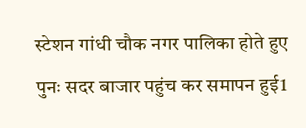स्टेशन गांधी चौक नगर पालिका होते हुए पुनः सदर बाजार पहुंच कर समापन हुई1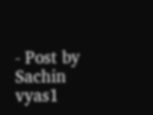- Post by Sachin vyas1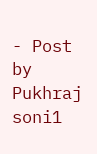- Post by Pukhraj soni1